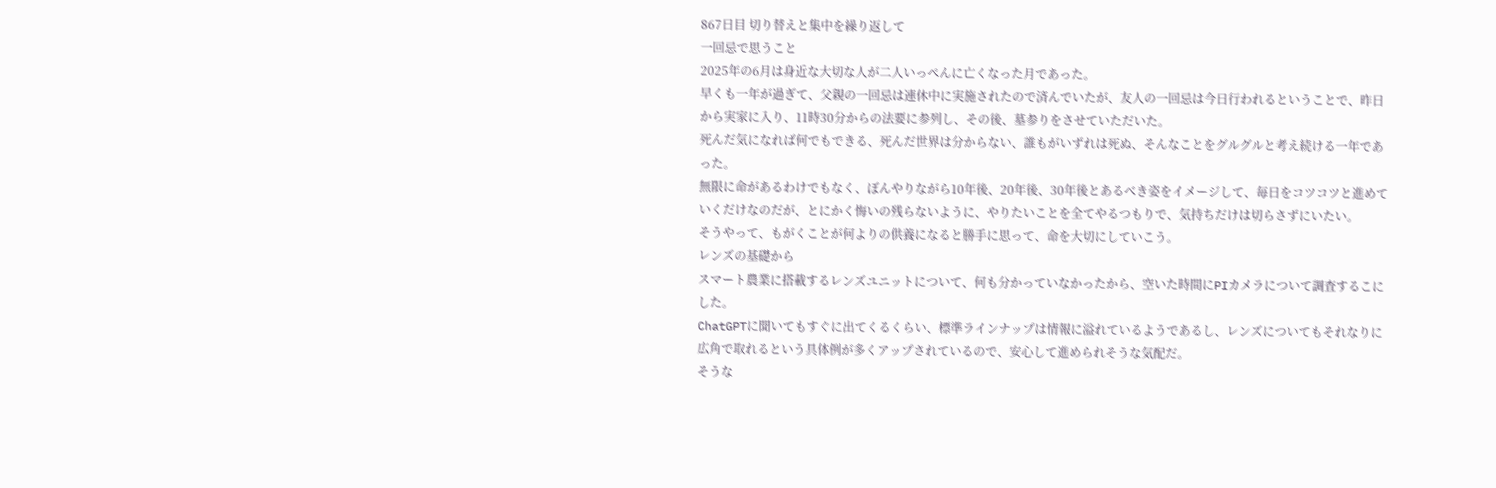867日目 切り替えと集中を繰り返して
一回忌で思うこと
2025年の6月は身近な大切な人が二人いっぺんに亡くなった月であった。
早くも一年が過ぎて、父親の一回忌は連休中に実施されたので済んでいたが、友人の一回忌は今日行われるということで、昨日から実家に入り、11時30分からの法要に参列し、その後、墓参りをさせていただいた。
死んだ気になれば何でもできる、死んだ世界は分からない、誰もがいずれは死ぬ、そんなことをグルグルと考え続ける一年であった。
無限に命があるわけでもなく、ぼんやりながら10年後、20年後、30年後とあるべき姿をイメージして、毎日をコツコツと進めていくだけなのだが、とにかく悔いの残らないように、やりたいことを全てやるつもりで、気持ちだけは切らさずにいたい。
そうやって、もがくことが何よりの供養になると勝手に思って、命を大切にしていこう。
レンズの基礎から
スマート農業に搭載するレンズユニットについて、何も分かっていなかったから、空いた時間にPIカメラについて調査するこにした。
ChatGPTに聞いてもすぐに出てくるくらい、標準ラインナップは情報に溢れているようであるし、レンズについてもそれなりに広角で取れるという具体例が多くアップされているので、安心して進められそうな気配だ。
そうな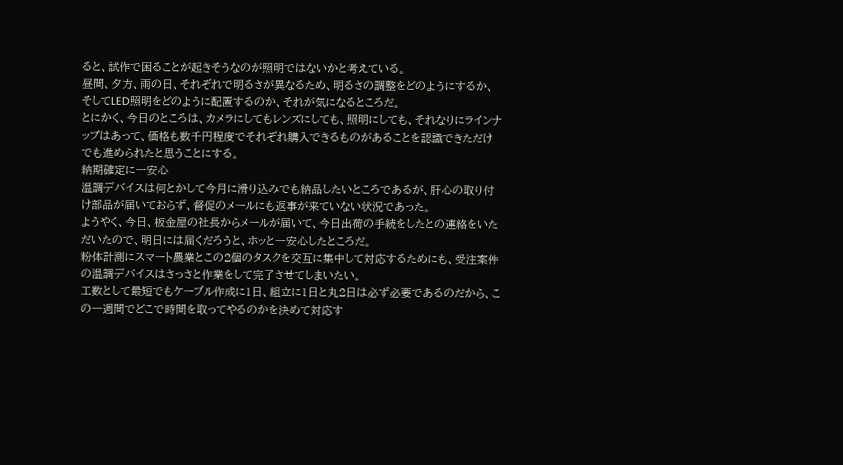ると、試作で困ることが起きそうなのが照明ではないかと考えている。
昼間、夕方、雨の日、それぞれで明るさが異なるため、明るさの調整をどのようにするか、そしてLED照明をどのように配置するのか、それが気になるところだ。
とにかく、今日のところは、カメラにしてもレンズにしても、照明にしても、それなりにラインナップはあって、価格も数千円程度でそれぞれ購入できるものがあることを認識できただけでも進められたと思うことにする。
納期確定に一安心
温調デバイスは何とかして今月に滑り込みでも納品したいところであるが、肝心の取り付け部品が届いておらず、督促のメールにも返事が来ていない状況であった。
ようやく、今日、板金屋の社長からメールが届いて、今日出荷の手続をしたとの連絡をいただいたので、明日には届くだろうと、ホッと一安心したところだ。
粉体計測にスマート農業とこの2個のタスクを交互に集中して対応するためにも、受注案件の温調デバイスはさっさと作業をして完了させてしまいたい。
工数として最短でもケーブル作成に1日、組立に1日と丸2日は必ず必要であるのだから、この一週間でどこで時間を取ってやるのかを決めて対応す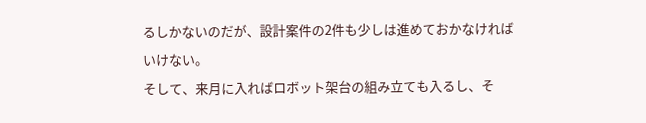るしかないのだが、設計案件の2件も少しは進めておかなければいけない。
そして、来月に入ればロボット架台の組み立ても入るし、そ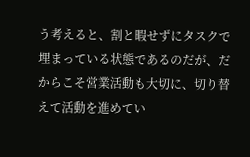う考えると、割と暇せずにタスクで埋まっている状態であるのだが、だからこそ営業活動も大切に、切り替えて活動を進めてい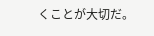くことが大切だ。